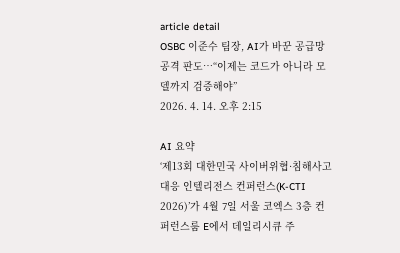article detail
OSBC 이준수 팀장, AI가 바꾼 공급망 공격 판도…“이제는 코드가 아니라 모델까지 검증해야”
2026. 4. 14. 오후 2:15

AI 요약
‘제13회 대한민국 사이버위협·침해사고대응 인텔리전스 컨퍼런스(K-CTI 2026)’가 4월 7일 서울 코엑스 3층 컨퍼런스룸 E에서 데일리시큐 주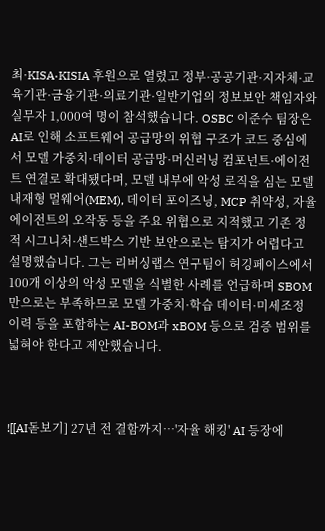최·KISA·KISIA 후원으로 열렸고 정부·공공기관·지자체·교육기관·금융기관·의료기관·일반기업의 정보보안 책임자와 실무자 1,000여 명이 참석했습니다. OSBC 이준수 팀장은 AI로 인해 소프트웨어 공급망의 위협 구조가 코드 중심에서 모델 가중치·데이터 공급망·머신러닝 컴포넌트·에이전트 연결로 확대됐다며, 모델 내부에 악성 로직을 심는 모델 내재형 멀웨어(MEM), 데이터 포이즈닝, MCP 취약성, 자율 에이전트의 오작동 등을 주요 위협으로 지적했고 기존 정적 시그니처·샌드박스 기반 보안으로는 탐지가 어렵다고 설명했습니다. 그는 리버싱랩스 연구팀이 허깅페이스에서 100개 이상의 악성 모델을 식별한 사례를 언급하며 SBOM만으로는 부족하므로 모델 가중치·학습 데이터·미세조정 이력 등을 포함하는 AI-BOM과 xBOM 등으로 검증 범위를 넓혀야 한다고 제안했습니다.



![[AI돋보기] 27년 전 결함까지…'자율 해킹' AI 등장에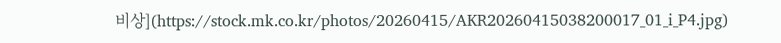비상](https://stock.mk.co.kr/photos/20260415/AKR20260415038200017_01_i_P4.jpg)